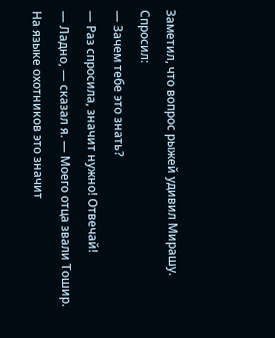Заметил, что вопрос рыжей удивил Мирашу. Спросил:
— Зачем тебе это знать?
— Раз спросила, значит нужно! Отвечай!
— Ладно, — сказал я. — Моего отца звали Тошир. На языке охотников это значит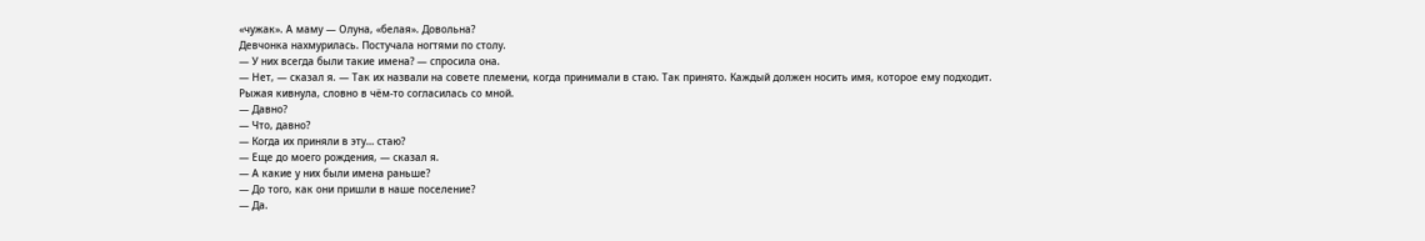«чужак». А маму — Олуна, «белая». Довольна?
Девчонка нахмурилась. Постучала ногтями по столу.
— У них всегда были такие имена? — спросила она.
— Нет, — сказал я. — Так их назвали на совете племени, когда принимали в стаю. Так принято. Каждый должен носить имя, которое ему подходит.
Рыжая кивнула, словно в чём-то согласилась со мной.
— Давно?
— Что, давно?
— Когда их приняли в эту… стаю?
— Еще до моего рождения, — сказал я.
— А какие у них были имена раньше?
— До того, как они пришли в наше поселение?
— Да.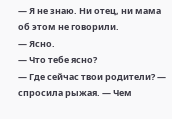— Я не знаю. Ни отец, ни мама об этом не говорили.
— Ясно.
— Что тебе ясно?
— Где сейчас твои родители? — спросила рыжая. — Чем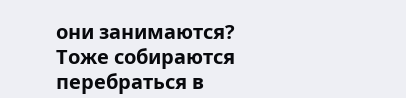они занимаются? Тоже собираются перебраться в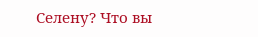Селену? Что вы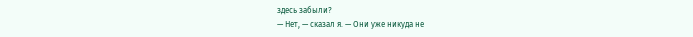здесь забыли?
— Нет, — сказал я. — Они уже никуда не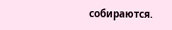собираются.